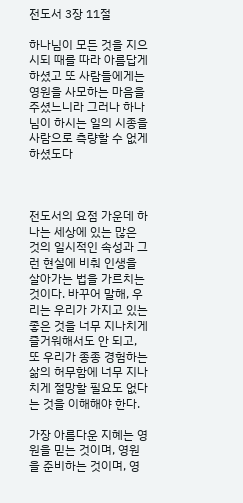전도서 3장 11절

하나님이 모든 것을 지으시되 때를 따라 아름답게 하셨고 또 사람들에게는 영원을 사모하는 마음을 주셨느니라 그러나 하나님이 하시는 일의 시종을 사람으로 측량할 수 없게 하셨도다



전도서의 요점 가운데 하나는 세상에 있는 많은 것의 일시적인 속성과 그런 현실에 비춰 인생을 살아가는 법을 가르치는 것이다. 바꾸어 말해, 우리는 우리가 가지고 있는 좋은 것을 너무 지나치게 즐거워해서도 안 되고, 또 우리가 종종 경험하는 삶의 허무함에 너무 지나치게 절망할 필요도 없다는 것을 이해해야 한다.

가장 아름다운 지혜는 영원을 믿는 것이며, 영원을 준비하는 것이며, 영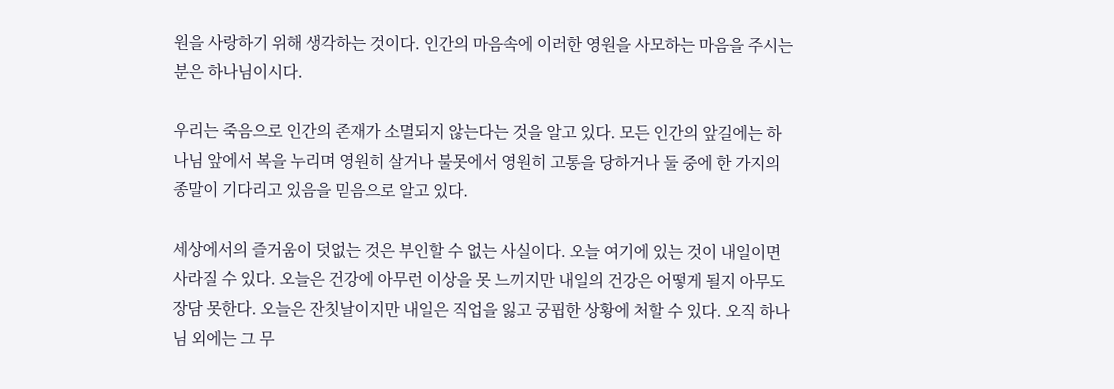원을 사랑하기 위해 생각하는 것이다. 인간의 마음속에 이러한 영원을 사모하는 마음을 주시는 분은 하나님이시다.

우리는 죽음으로 인간의 존재가 소멸되지 않는다는 것을 알고 있다. 모든 인간의 앞길에는 하나님 앞에서 복을 누리며 영원히 살거나 불못에서 영원히 고통을 당하거나 둘 중에 한 가지의 종말이 기다리고 있음을 믿음으로 알고 있다.

세상에서의 즐거움이 덧없는 것은 부인할 수 없는 사실이다. 오늘 여기에 있는 것이 내일이면 사라질 수 있다. 오늘은 건강에 아무런 이상을 못 느끼지만 내일의 건강은 어떻게 될지 아무도 장담 못한다. 오늘은 잔칫날이지만 내일은 직업을 잃고 궁핍한 상황에 처할 수 있다. 오직 하나님 외에는 그 무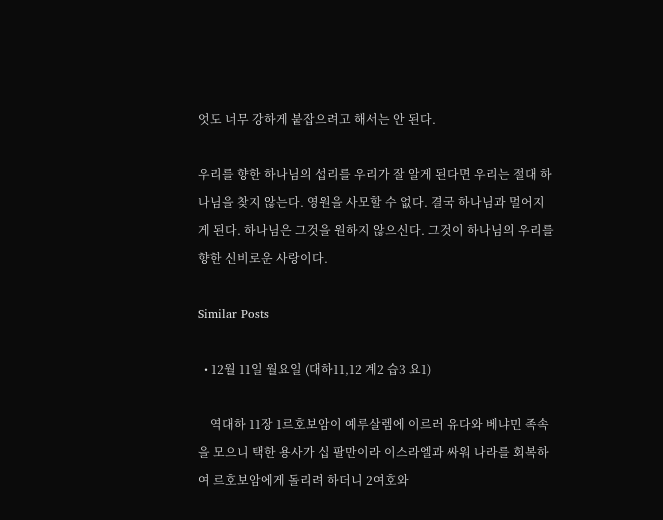엇도 너무 강하게 붙잡으려고 해서는 안 된다.

우리를 향한 하나님의 섭리를 우리가 잘 알게 된다면 우리는 절대 하나님을 찾지 않는다. 영원을 사모할 수 없다. 결국 하나님과 멀어지게 된다. 하나님은 그것을 원하지 않으신다. 그것이 하나님의 우리를 향한 신비로운 사랑이다.

Similar Posts

  • 12월 11일 월요일 (대하11,12 계2 습3 요1)

    역대하 11장 1르호보암이 예루살렘에 이르러 유다와 베냐민 족속을 모으니 택한 용사가 십 팔만이라 이스라엘과 싸워 나라를 회복하여 르호보암에게 돌리려 하더니 2여호와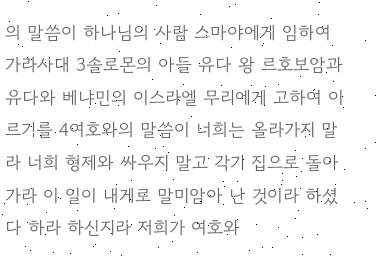의 말씀이 하나님의 사람 스마야에게 임하여 가라사대 3솔로몬의 아들 유다 왕 르호보암과 유다와 베냐민의 이스라엘 무리에게 고하여 이르기를 4여호와의 말씀이 너희는 올라가지 말라 너희 형제와 싸우지 말고 각기 집으로 돌아가라 이 일이 내게로 말미암아 난 것이라 하셨다 하라 하신지라 저희가 여호와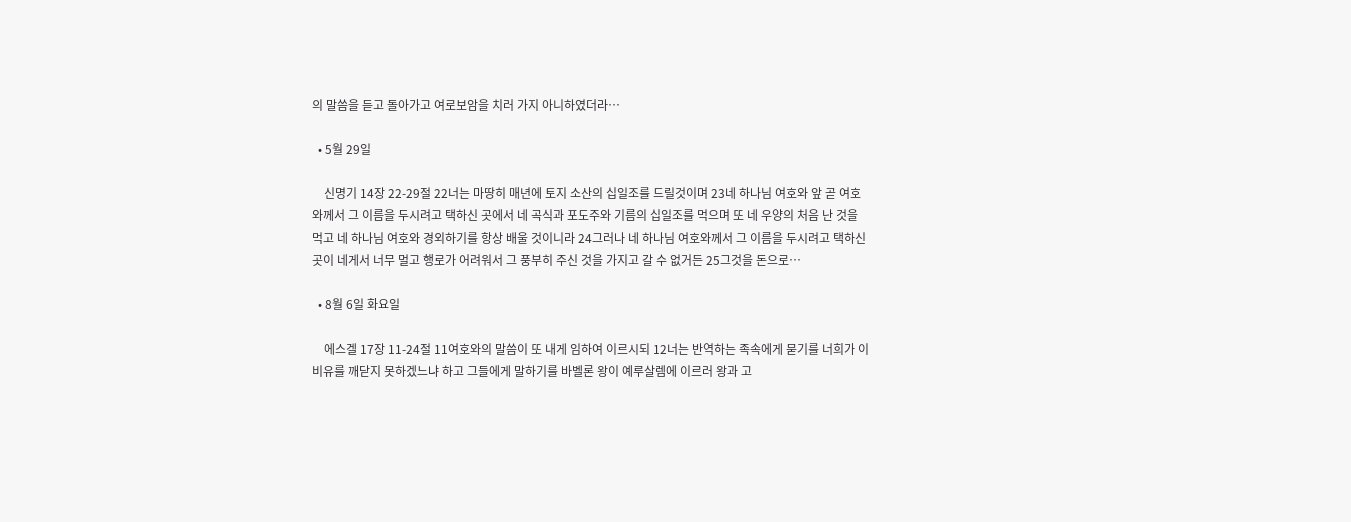의 말씀을 듣고 돌아가고 여로보암을 치러 가지 아니하였더라…

  • 5월 29일

    신명기 14장 22-29절 22너는 마땅히 매년에 토지 소산의 십일조를 드릴것이며 23네 하나님 여호와 앞 곧 여호와께서 그 이름을 두시려고 택하신 곳에서 네 곡식과 포도주와 기름의 십일조를 먹으며 또 네 우양의 처음 난 것을 먹고 네 하나님 여호와 경외하기를 항상 배울 것이니라 24그러나 네 하나님 여호와께서 그 이름을 두시려고 택하신 곳이 네게서 너무 멀고 행로가 어려워서 그 풍부히 주신 것을 가지고 갈 수 없거든 25그것을 돈으로…

  • 8월 6일 화요일

    에스겔 17장 11-24절 11여호와의 말씀이 또 내게 임하여 이르시되 12너는 반역하는 족속에게 묻기를 너희가 이 비유를 깨닫지 못하겠느냐 하고 그들에게 말하기를 바벨론 왕이 예루살렘에 이르러 왕과 고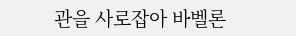관을 사로잡아 바벨론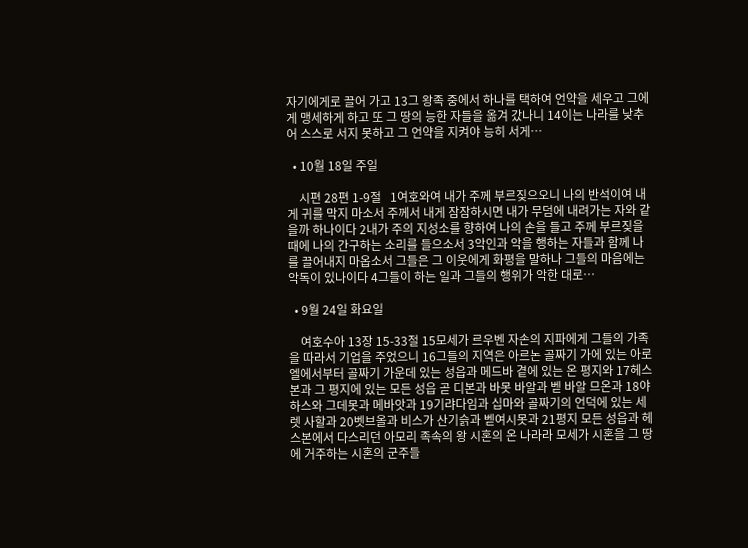자기에게로 끌어 가고 13그 왕족 중에서 하나를 택하여 언약을 세우고 그에게 맹세하게 하고 또 그 땅의 능한 자들을 옮겨 갔나니 14이는 나라를 낮추어 스스로 서지 못하고 그 언약을 지켜야 능히 서게…

  • 10월 18일 주일

    시편 28편 1-9절   1여호와여 내가 주께 부르짖으오니 나의 반석이여 내게 귀를 막지 마소서 주께서 내게 잠잠하시면 내가 무덤에 내려가는 자와 같을까 하나이다 2내가 주의 지성소를 향하여 나의 손을 들고 주께 부르짖을 때에 나의 간구하는 소리를 들으소서 3악인과 악을 행하는 자들과 함께 나를 끌어내지 마옵소서 그들은 그 이웃에게 화평을 말하나 그들의 마음에는 악독이 있나이다 4그들이 하는 일과 그들의 행위가 악한 대로…

  • 9월 24일 화요일

    여호수아 13장 15-33절 15모세가 르우벤 자손의 지파에게 그들의 가족을 따라서 기업을 주었으니 16그들의 지역은 아르논 골짜기 가에 있는 아로엘에서부터 골짜기 가운데 있는 성읍과 메드바 곁에 있는 온 평지와 17헤스본과 그 평지에 있는 모든 성읍 곧 디본과 바못 바알과 벧 바알 므온과 18야하스와 그데못과 메바앗과 19기랴다임과 십마와 골짜기의 언덕에 있는 세렛 사할과 20벳브올과 비스가 산기슭과 벧여시못과 21평지 모든 성읍과 헤스본에서 다스리던 아모리 족속의 왕 시혼의 온 나라라 모세가 시혼을 그 땅에 거주하는 시혼의 군주들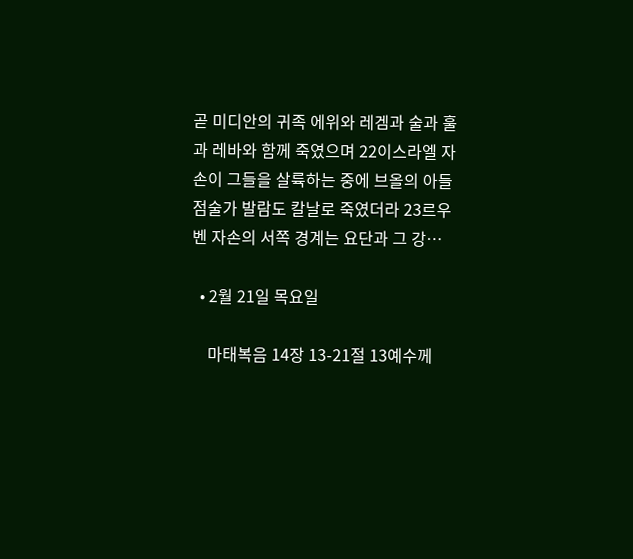곧 미디안의 귀족 에위와 레겜과 술과 훌과 레바와 함께 죽였으며 22이스라엘 자손이 그들을 살륙하는 중에 브올의 아들 점술가 발람도 칼날로 죽였더라 23르우벤 자손의 서쪽 경계는 요단과 그 강…

  • 2월 21일 목요일

    마태복음 14장 13-21절 13예수께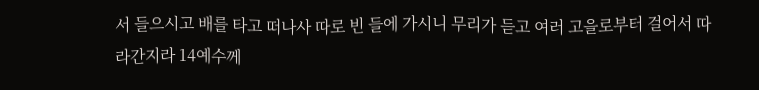서 들으시고 배를 타고 떠나사 따로 빈 들에 가시니 무리가 듣고 여러 고을로부터 걸어서 따라간지라 14예수께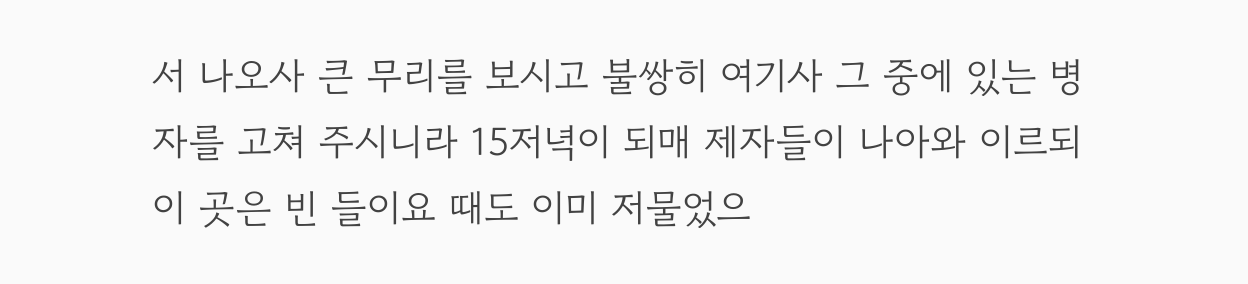서 나오사 큰 무리를 보시고 불쌍히 여기사 그 중에 있는 병자를 고쳐 주시니라 15저녁이 되매 제자들이 나아와 이르되 이 곳은 빈 들이요 때도 이미 저물었으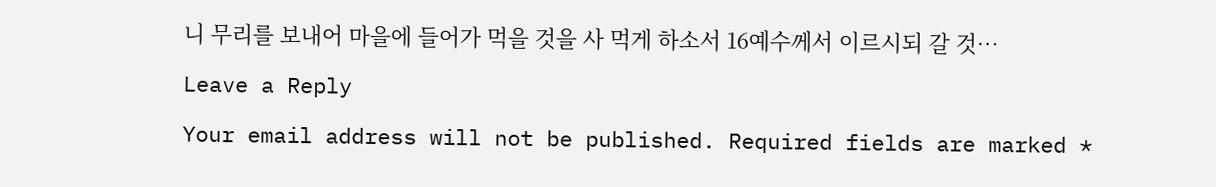니 무리를 보내어 마을에 들어가 먹을 것을 사 먹게 하소서 16예수께서 이르시되 갈 것…

Leave a Reply

Your email address will not be published. Required fields are marked *